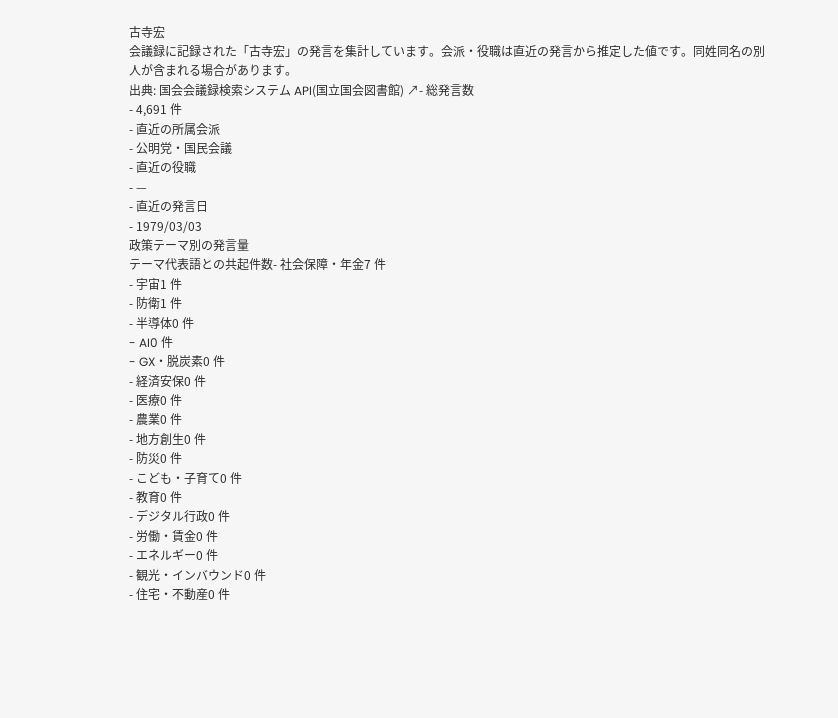古寺宏
会議録に記録された「古寺宏」の発言を集計しています。会派・役職は直近の発言から推定した値です。同姓同名の別人が含まれる場合があります。
出典: 国会会議録検索システム API(国立国会図書館) ↗- 総発言数
- 4,691 件
- 直近の所属会派
- 公明党・国民会議
- 直近の役職
- —
- 直近の発言日
- 1979/03/03
政策テーマ別の発言量
テーマ代表語との共起件数- 社会保障・年金7 件
- 宇宙1 件
- 防衛1 件
- 半導体0 件
- AI0 件
- GX・脱炭素0 件
- 経済安保0 件
- 医療0 件
- 農業0 件
- 地方創生0 件
- 防災0 件
- こども・子育て0 件
- 教育0 件
- デジタル行政0 件
- 労働・賃金0 件
- エネルギー0 件
- 観光・インバウンド0 件
- 住宅・不動産0 件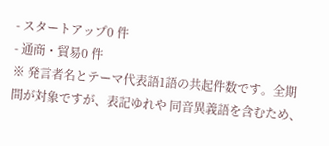- スタートアップ0 件
- 通商・貿易0 件
※ 発言者名とテーマ代表語1語の共起件数です。全期間が対象ですが、表記ゆれや 同音異義語を含むため、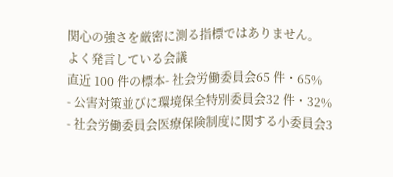関心の強さを厳密に測る指標ではありません。
よく発言している会議
直近 100 件の標本- 社会労働委員会65 件・65%
- 公害対策並びに環境保全特別委員会32 件・32%
- 社会労働委員会医療保険制度に関する小委員会3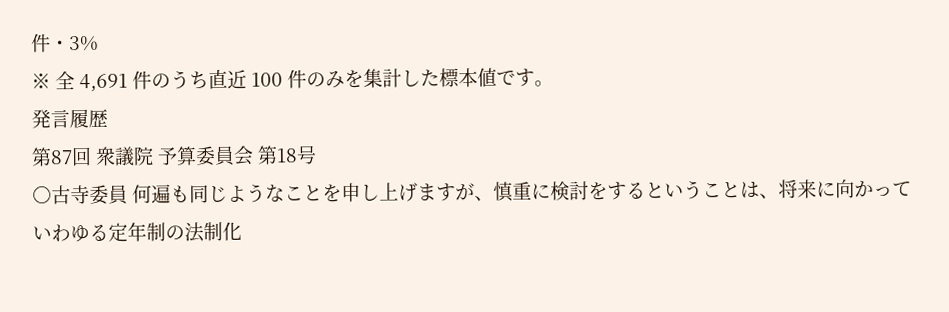件・3%
※ 全 4,691 件のうち直近 100 件のみを集計した標本値です。
発言履歴
第87回 衆議院 予算委員会 第18号
○古寺委員 何遍も同じようなことを申し上げますが、慎重に検討をするということは、将来に向かっていわゆる定年制の法制化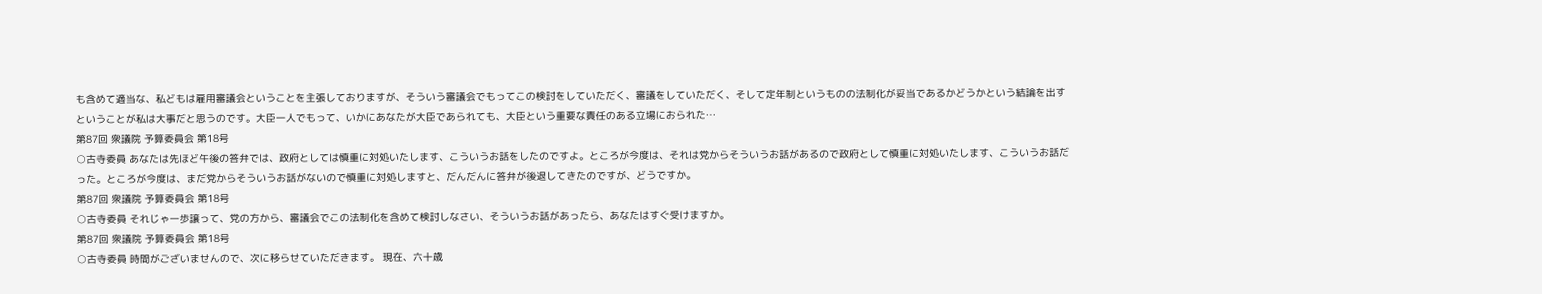も含めて適当な、私どもは雇用審議会ということを主張しておりますが、そういう審議会でもってこの検討をしていただく、審議をしていただく、そして定年制というものの法制化が妥当であるかどうかという結論を出すということが私は大事だと思うのです。大臣一人でもって、いかにあなたが大臣であられても、大臣という重要な責任のある立場におられた…
第87回 衆議院 予算委員会 第18号
○古寺委員 あなたは先ほど午後の答弁では、政府としては慎重に対処いたします、こういうお話をしたのですよ。ところが今度は、それは党からそういうお話があるので政府として慎重に対処いたします、こういうお話だった。ところが今度は、まだ党からそういうお話がないので慎重に対処しますと、だんだんに答弁が後退してきたのですが、どうですか。
第87回 衆議院 予算委員会 第18号
○古寺委員 それじゃ一歩譲って、党の方から、審議会でこの法制化を含めて検討しなさい、そういうお話があったら、あなたはすぐ受けますか。
第87回 衆議院 予算委員会 第18号
○古寺委員 時間がございませんので、次に移らせていただきます。 現在、六十歳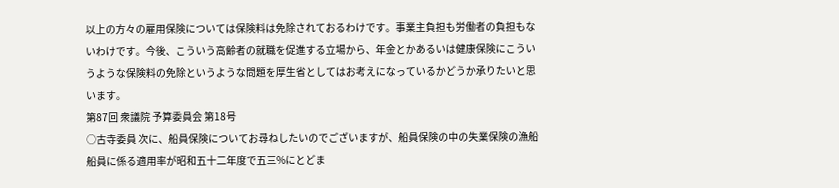以上の方々の雇用保険については保険料は免除されておるわけです。事業主負担も労働者の負担もないわけです。今後、こういう高齢者の就職を促進する立場から、年金とかあるいは健康保険にこういうような保険料の免除というような問題を厚生省としてはお考えになっているかどうか承りたいと思います。
第87回 衆議院 予算委員会 第18号
○古寺委員 次に、船員保険についてお尋ねしたいのでございますが、船員保険の中の失業保険の漁船船員に係る適用率が昭和五十二年度で五三%にとどま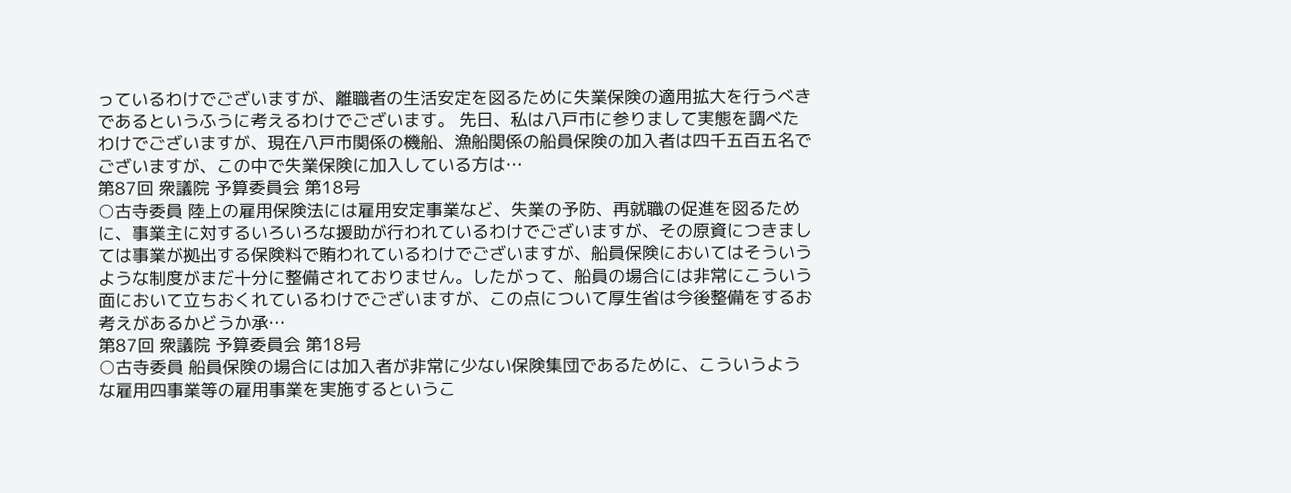っているわけでございますが、離職者の生活安定を図るために失業保険の適用拡大を行うべきであるというふうに考えるわけでございます。 先日、私は八戸市に参りまして実態を調べたわけでございますが、現在八戸市関係の機船、漁船関係の船員保険の加入者は四千五百五名でございますが、この中で失業保険に加入している方は…
第87回 衆議院 予算委員会 第18号
○古寺委員 陸上の雇用保険法には雇用安定事業など、失業の予防、再就職の促進を図るために、事業主に対するいろいろな援助が行われているわけでございますが、その原資につきましては事業が拠出する保険料で賄われているわけでございますが、船員保険においてはそういうような制度がまだ十分に整備されておりません。したがって、船員の場合には非常にこういう面において立ちおくれているわけでございますが、この点について厚生省は今後整備をするお考えがあるかどうか承…
第87回 衆議院 予算委員会 第18号
○古寺委員 船員保険の場合には加入者が非常に少ない保険集団であるために、こういうような雇用四事業等の雇用事業を実施するというこ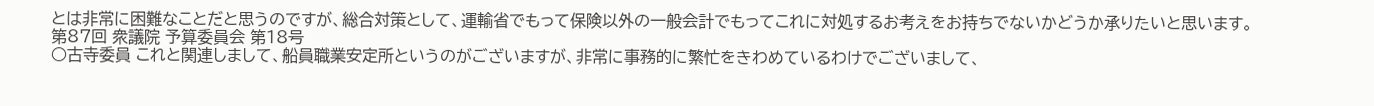とは非常に困難なことだと思うのですが、総合対策として、運輸省でもって保険以外の一般会計でもってこれに対処するお考えをお持ちでないかどうか承りたいと思います。
第87回 衆議院 予算委員会 第18号
○古寺委員 これと関連しまして、船員職業安定所というのがございますが、非常に事務的に繁忙をきわめているわけでございまして、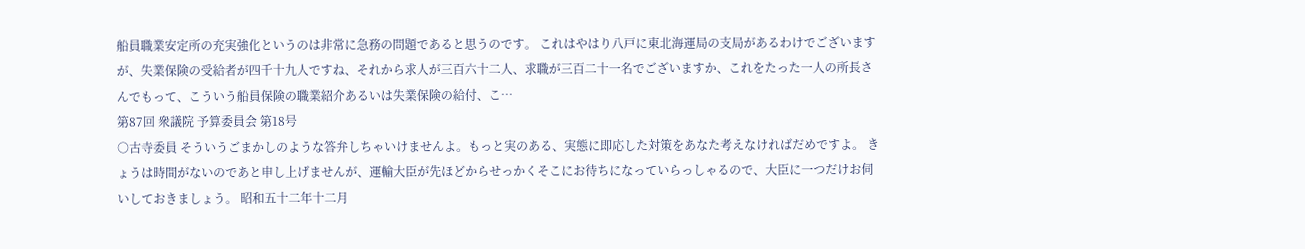船員職業安定所の充実強化というのは非常に急務の問題であると思うのです。 これはやはり八戸に東北海運局の支局があるわけでございますが、失業保険の受給者が四千十九人ですね、それから求人が三百六十二人、求職が三百二十一名でございますか、これをたった一人の所長さんでもって、こういう船員保険の職業紹介あるいは失業保険の給付、こ…
第87回 衆議院 予算委員会 第18号
○古寺委員 そういうごまかしのような答弁しちゃいけませんよ。もっと実のある、実態に即応した対策をあなた考えなければだめですよ。 きょうは時間がないのであと申し上げませんが、運輸大臣が先ほどからせっかくそこにお待ちになっていらっしゃるので、大臣に一つだけお伺いしておきましょう。 昭和五十二年十二月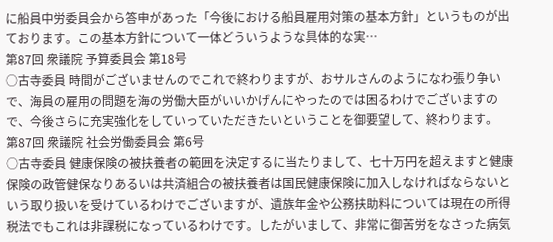に船員中労委員会から答申があった「今後における船員雇用対策の基本方針」というものが出ております。この基本方針について一体どういうような具体的な実…
第87回 衆議院 予算委員会 第18号
○古寺委員 時間がございませんのでこれで終わりますが、おサルさんのようになわ張り争いで、海員の雇用の問題を海の労働大臣がいいかげんにやったのでは困るわけでございますので、今後さらに充実強化をしていっていただきたいということを御要望して、終わります。
第87回 衆議院 社会労働委員会 第6号
○古寺委員 健康保険の被扶養者の範囲を決定するに当たりまして、七十万円を超えますと健康保険の政管健保なりあるいは共済組合の被扶養者は国民健康保険に加入しなければならないという取り扱いを受けているわけでございますが、遺族年金や公務扶助料については現在の所得税法でもこれは非課税になっているわけです。したがいまして、非常に御苦労をなさった病気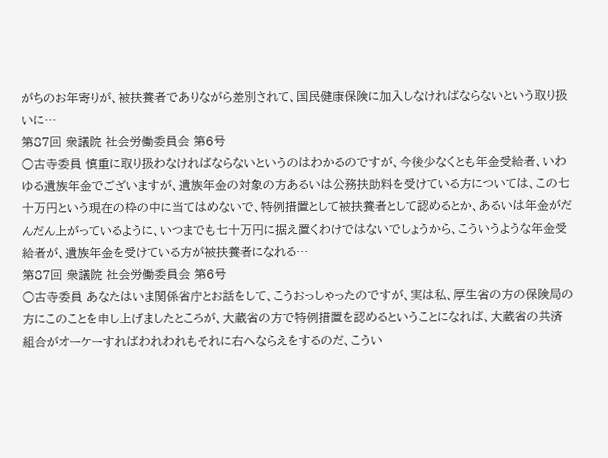がちのお年寄りが、被扶養者でありながら差別されて、国民健康保険に加入しなければならないという取り扱いに…
第87回 衆議院 社会労働委員会 第6号
○古寺委員 慎重に取り扱わなければならないというのはわかるのですが、今後少なくとも年金受給者、いわゆる遺族年金でございますが、遺族年金の対象の方あるいは公務扶助料を受けている方については、この七十万円という現在の枠の中に当てはめないで、特例措置として被扶養者として認めるとか、あるいは年金がだんだん上がっているように、いつまでも七十万円に据え置くわけではないでしょうから、こういうような年金受給者が、遺族年金を受けている方が被扶養者になれる…
第87回 衆議院 社会労働委員会 第6号
○古寺委員 あなたはいま関係省庁とお話をして、こうおっしゃったのですが、実は私、厚生省の方の保険局の方にこのことを申し上げましたところが、大蔵省の方で特例措置を認めるということになれば、大蔵省の共済組合がオーケーすればわれわれもそれに右へならえをするのだ、こうい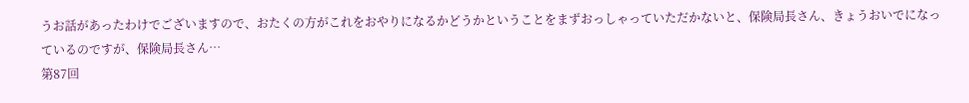うお話があったわけでございますので、おたくの方がこれをおやりになるかどうかということをまずおっしゃっていただかないと、保険局長さん、きょうおいでになっているのですが、保険局長さん…
第87回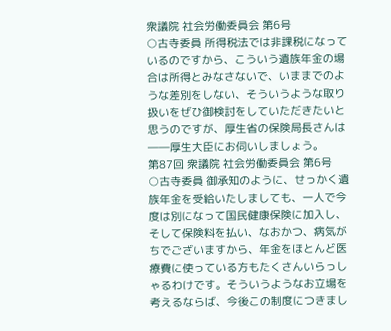衆議院 社会労働委員会 第6号
○古寺委員 所得税法では非課税になっているのですから、こういう遺族年金の場合は所得とみなさないで、いままでのような差別をしない、そういうような取り扱いをぜひ御検討をしていただきたいと思うのですが、厚生省の保険局長さんは――厚生大臣にお伺いしましょう。
第87回 衆議院 社会労働委員会 第6号
○古寺委員 御承知のように、せっかく遺族年金を受給いたしましても、一人で今度は別になって国民健康保険に加入し、そして保険料を払い、なおかつ、病気がちでございますから、年金をほとんど医療費に使っている方もたくさんいらっしゃるわけです。そういうようなお立場を考えるならば、今後この制度につきまし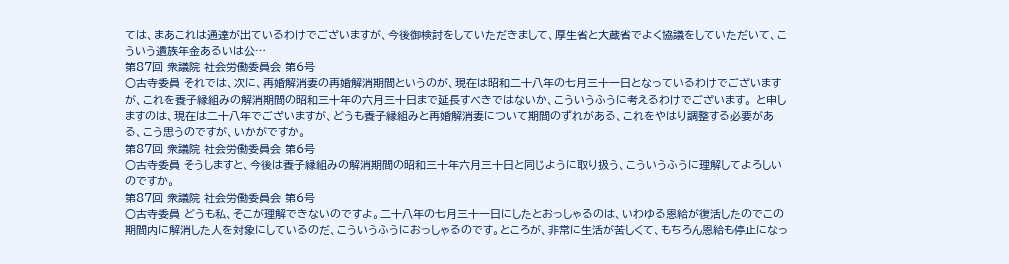ては、まあこれは通達が出ているわけでございますが、今後御検討をしていただきまして、厚生省と大蔵省でよく協議をしていただいて、こういう遺族年金あるいは公…
第87回 衆議院 社会労働委員会 第6号
○古寺委員 それでは、次に、再婚解消妻の再婚解消期間というのが、現在は昭和二十八年の七月三十一日となっているわけでございますが、これを養子縁組みの解消期間の昭和三十年の六月三十日まで延長すべきではないか、こういうふうに考えるわけでございます。 と申しますのは、現在は二十八年でございますが、どうも養子縁組みと再婚解消妻について期間のずれがある、これをやはり調整する必要がある、こう思うのですが、いかがですか。
第87回 衆議院 社会労働委員会 第6号
○古寺委員 そうしますと、今後は養子縁組みの解消期間の昭和三十年六月三十日と同じように取り扱う、こういうふうに理解してよろしいのですか。
第87回 衆議院 社会労働委員会 第6号
○古寺委員 どうも私、そこが理解できないのですよ。二十八年の七月三十一日にしたとおっしゃるのは、いわゆる恩給が復活したのでこの期間内に解消した人を対象にしているのだ、こういうふうにおっしゃるのです。ところが、非常に生活が苦しくて、もちろん恩給も停止になっ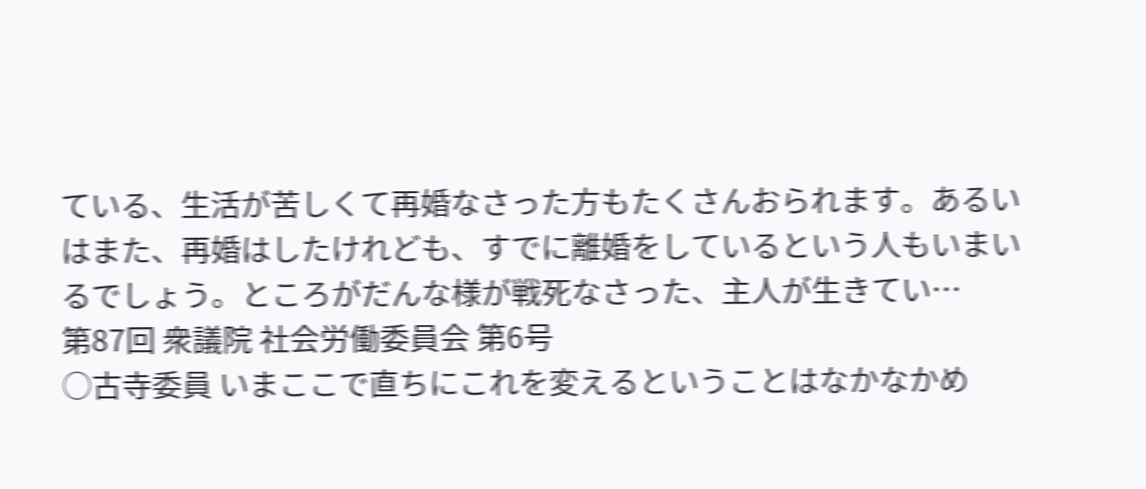ている、生活が苦しくて再婚なさった方もたくさんおられます。あるいはまた、再婚はしたけれども、すでに離婚をしているという人もいまいるでしょう。ところがだんな様が戦死なさった、主人が生きてい…
第87回 衆議院 社会労働委員会 第6号
○古寺委員 いまここで直ちにこれを変えるということはなかなかめ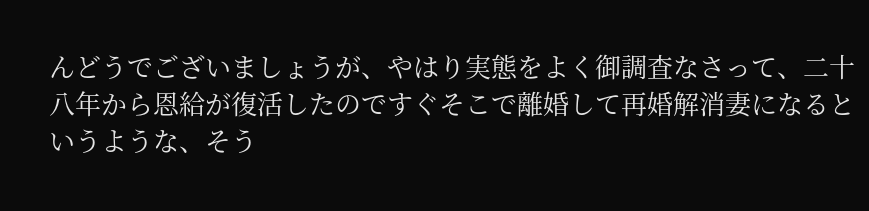んどうでございましょうが、やはり実態をよく御調査なさって、二十八年から恩給が復活したのですぐそこで離婚して再婚解消妻になるというような、そう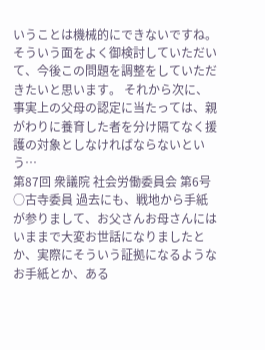いうことは機械的にできないですね。そういう面をよく御検討していただいて、今後この問題を調整をしていただきたいと思います。 それから次に、事実上の父母の認定に当たっては、親がわりに養育した者を分け隔てなく援護の対象としなければならないという…
第87回 衆議院 社会労働委員会 第6号
○古寺委員 過去にも、戦地から手紙が参りまして、お父さんお母さんにはいままで大変お世話になりましたとか、実際にそういう証拠になるようなお手紙とか、ある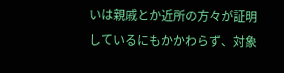いは親戚とか近所の方々が証明しているにもかかわらず、対象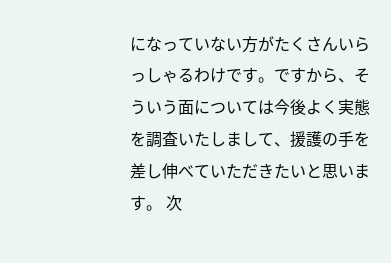になっていない方がたくさんいらっしゃるわけです。ですから、そういう面については今後よく実態を調査いたしまして、援護の手を差し伸べていただきたいと思います。 次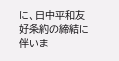に、日中平和友好条約の締結に伴いま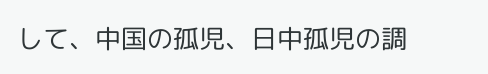して、中国の孤児、日中孤児の調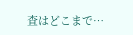査はどこまで…